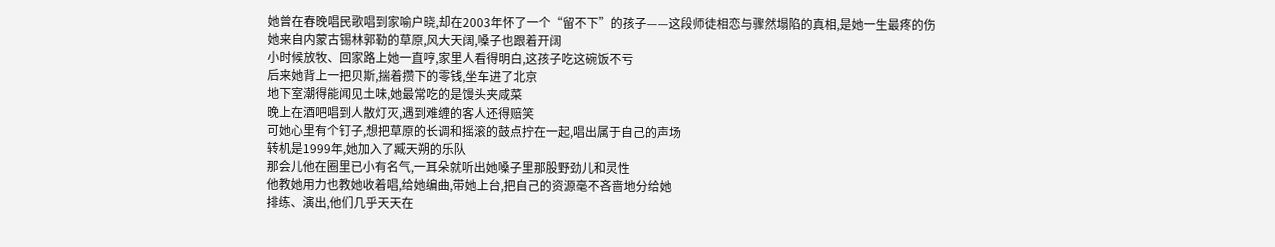她曾在春晚唱民歌唱到家喻户晓,却在2003年怀了一个“留不下”的孩子——这段师徒相恋与骤然塌陷的真相,是她一生最疼的伤
她来自内蒙古锡林郭勒的草原,风大天阔,嗓子也跟着开阔
小时候放牧、回家路上她一直哼,家里人看得明白,这孩子吃这碗饭不亏
后来她背上一把贝斯,揣着攒下的零钱,坐车进了北京
地下室潮得能闻见土味,她最常吃的是馒头夹咸菜
晚上在酒吧唱到人散灯灭,遇到难缠的客人还得赔笑
可她心里有个钉子,想把草原的长调和摇滚的鼓点拧在一起,唱出属于自己的声场
转机是1999年,她加入了臧天朔的乐队
那会儿他在圈里已小有名气,一耳朵就听出她嗓子里那股野劲儿和灵性
他教她用力也教她收着唱,给她编曲,带她上台,把自己的资源毫不吝啬地分给她
排练、演出,他们几乎天天在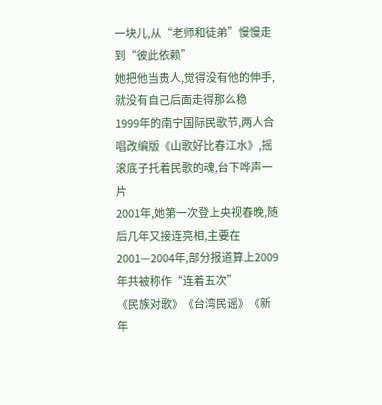一块儿,从“老师和徒弟”慢慢走到“彼此依赖”
她把他当贵人,觉得没有他的伸手,就没有自己后面走得那么稳
1999年的南宁国际民歌节,两人合唱改编版《山歌好比春江水》,摇滚底子托着民歌的魂,台下哗声一片
2001年,她第一次登上央视春晚,随后几年又接连亮相,主要在2001—2004年,部分报道算上2009年共被称作“连着五次”
《民族对歌》《台湾民谣》《新年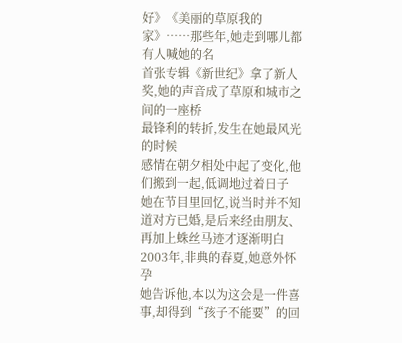好》《美丽的草原我的家》……那些年,她走到哪儿都有人喊她的名
首张专辑《新世纪》拿了新人奖,她的声音成了草原和城市之间的一座桥
最锋利的转折,发生在她最风光的时候
感情在朝夕相处中起了变化,他们搬到一起,低调地过着日子
她在节目里回忆,说当时并不知道对方已婚,是后来经由朋友、再加上蛛丝马迹才逐渐明白
2003年,非典的春夏,她意外怀孕
她告诉他,本以为这会是一件喜事,却得到“孩子不能要”的回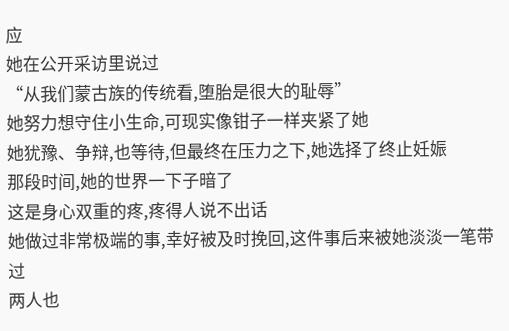应
她在公开采访里说过
“从我们蒙古族的传统看,堕胎是很大的耻辱”
她努力想守住小生命,可现实像钳子一样夹紧了她
她犹豫、争辩,也等待,但最终在压力之下,她选择了终止妊娠
那段时间,她的世界一下子暗了
这是身心双重的疼,疼得人说不出话
她做过非常极端的事,幸好被及时挽回,这件事后来被她淡淡一笔带过
两人也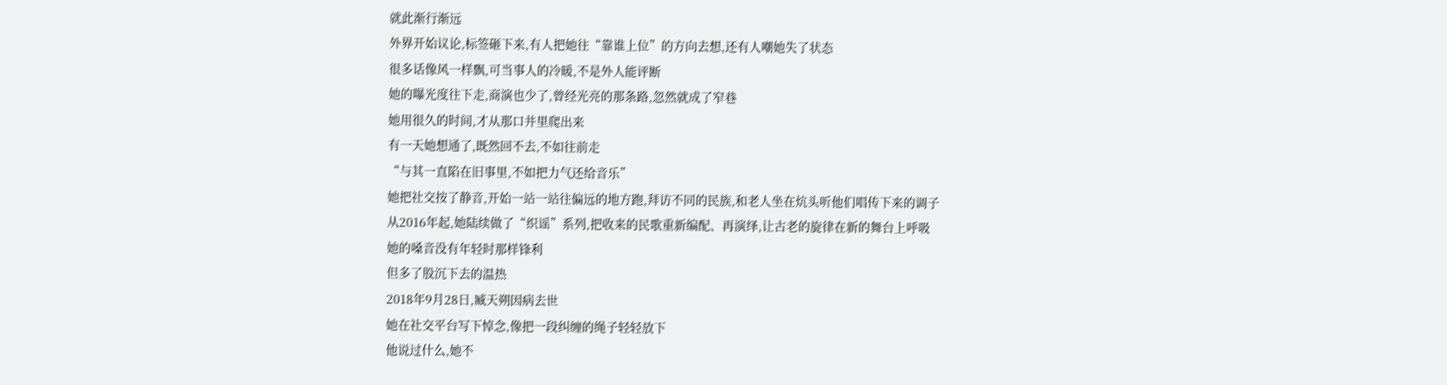就此渐行渐远
外界开始议论,标签砸下来,有人把她往“靠谁上位”的方向去想,还有人嘲她失了状态
很多话像风一样飘,可当事人的冷暖,不是外人能评断
她的曝光度往下走,商演也少了,曾经光亮的那条路,忽然就成了窄巷
她用很久的时间,才从那口井里爬出来
有一天她想通了,既然回不去,不如往前走
“与其一直陷在旧事里,不如把力气还给音乐”
她把社交按了静音,开始一站一站往偏远的地方跑,拜访不同的民族,和老人坐在炕头听他们唱传下来的调子
从2016年起,她陆续做了“织谣”系列,把收来的民歌重新编配、再演绎,让古老的旋律在新的舞台上呼吸
她的嗓音没有年轻时那样锋利
但多了股沉下去的温热
2018年9月28日,臧天朔因病去世
她在社交平台写下悼念,像把一段纠缠的绳子轻轻放下
他说过什么,她不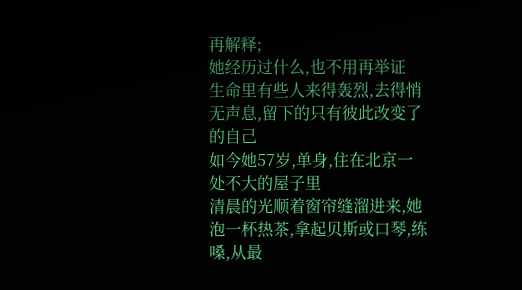再解释;
她经历过什么,也不用再举证
生命里有些人来得轰烈,去得悄无声息,留下的只有彼此改变了的自己
如今她57岁,单身,住在北京一处不大的屋子里
清晨的光顺着窗帘缝溜进来,她泡一杯热茶,拿起贝斯或口琴,练嗓,从最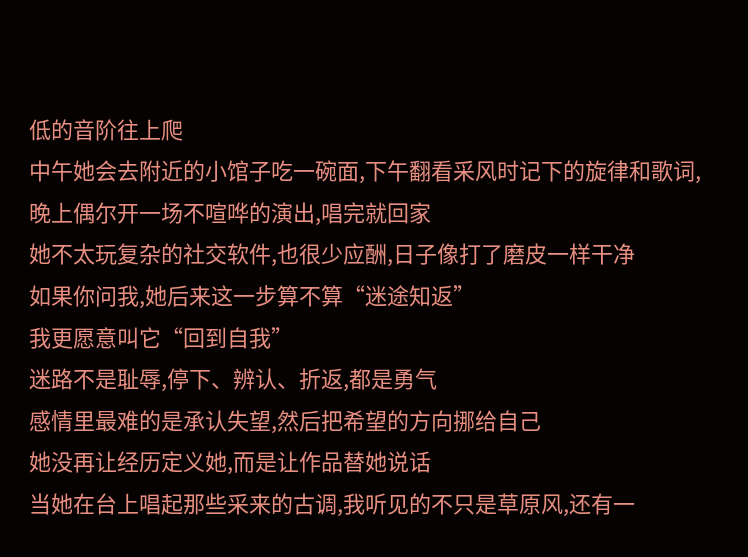低的音阶往上爬
中午她会去附近的小馆子吃一碗面,下午翻看采风时记下的旋律和歌词,晚上偶尔开一场不喧哗的演出,唱完就回家
她不太玩复杂的社交软件,也很少应酬,日子像打了磨皮一样干净
如果你问我,她后来这一步算不算“迷途知返”
我更愿意叫它“回到自我”
迷路不是耻辱,停下、辨认、折返,都是勇气
感情里最难的是承认失望,然后把希望的方向挪给自己
她没再让经历定义她,而是让作品替她说话
当她在台上唱起那些采来的古调,我听见的不只是草原风,还有一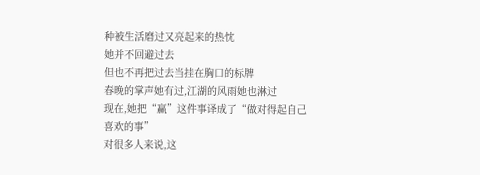种被生活磨过又亮起来的热忱
她并不回避过去
但也不再把过去当挂在胸口的标牌
春晚的掌声她有过,江湖的风雨她也淋过
现在,她把“赢”这件事译成了“做对得起自己喜欢的事”
对很多人来说,这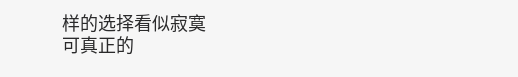样的选择看似寂寞
可真正的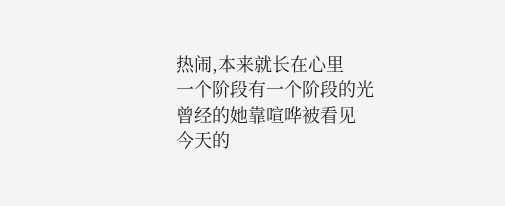热闹,本来就长在心里
一个阶段有一个阶段的光
曾经的她靠喧哗被看见
今天的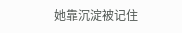她靠沉淀被记住